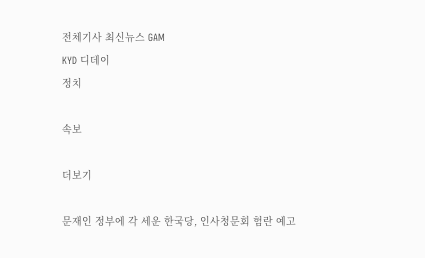전체기사 최신뉴스 GAM
KYD 디데이
정치

속보

더보기

문재인 정부에 각 세운 한국당, 인사청문회 험란 예고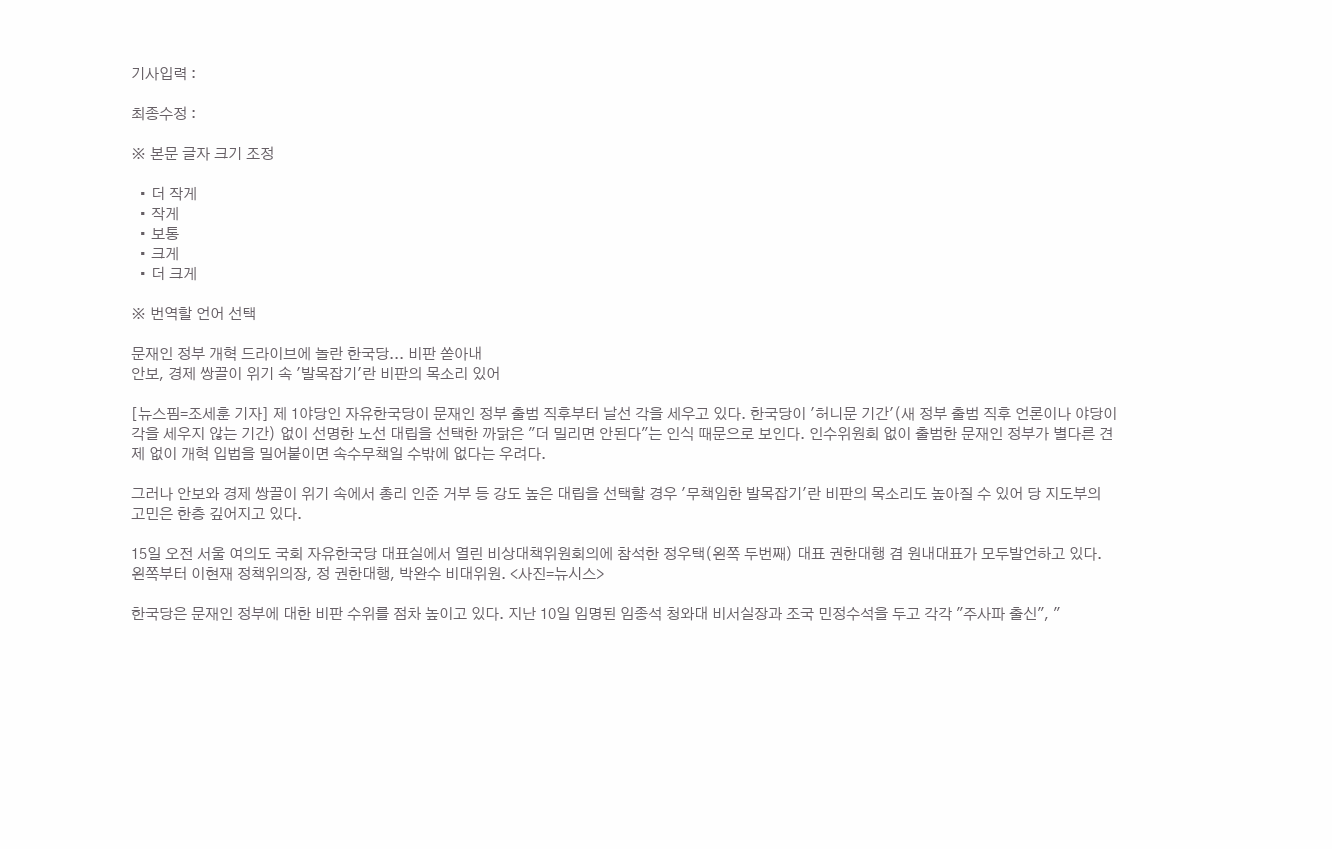기사입력 :

최종수정 :

※ 본문 글자 크기 조정

  • 더 작게
  • 작게
  • 보통
  • 크게
  • 더 크게

※ 번역할 언어 선택

문재인 정부 개혁 드라이브에 놀란 한국당... 비판 쏟아내
안보, 경제 쌍끌이 위기 속 '발목잡기'란 비판의 목소리 있어

[뉴스핌=조세훈 기자] 제 1야당인 자유한국당이 문재인 정부 출범 직후부터 날선 각을 세우고 있다. 한국당이 '허니문 기간'(새 정부 출범 직후 언론이나 야당이 각을 세우지 않는 기간) 없이 선명한 노선 대립을 선택한 까닭은 "더 밀리면 안된다"는 인식 때문으로 보인다. 인수위원회 없이 출범한 문재인 정부가 별다른 견제 없이 개혁 입법을 밀어붙이면 속수무책일 수밖에 없다는 우려다.

그러나 안보와 경제 쌍끌이 위기 속에서 총리 인준 거부 등 강도 높은 대립을 선택할 경우 '무책임한 발목잡기'란 비판의 목소리도 높아질 수 있어 당 지도부의 고민은 한층 깊어지고 있다.

15일 오전 서울 여의도 국회 자유한국당 대표실에서 열린 비상대책위원회의에 참석한 정우택(왼쪽 두번째) 대표 권한대행 겸 원내대표가 모두발언하고 있다. 왼쪽부터 이현재 정책위의장, 정 권한대행, 박완수 비대위원. <사진=뉴시스>

한국당은 문재인 정부에 대한 비판 수위를 점차 높이고 있다. 지난 10일 임명된 임종석 청와대 비서실장과 조국 민정수석을 두고 각각 "주사파 출신", "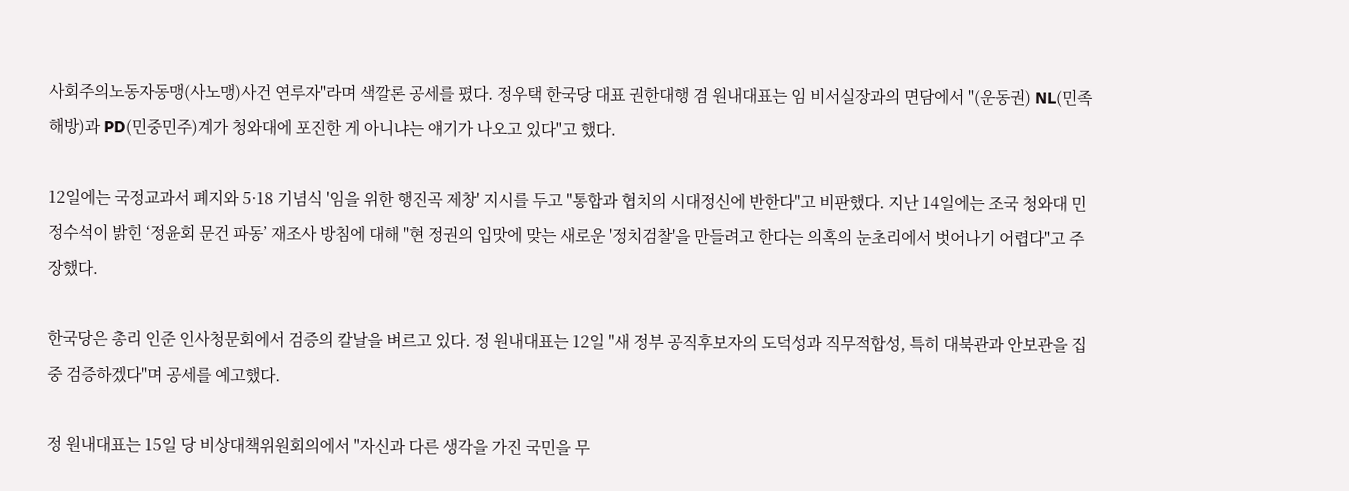사회주의노동자동맹(사노맹)사건 연루자"라며 색깔론 공세를 폈다. 정우택 한국당 대표 권한대행 겸 원내대표는 임 비서실장과의 면담에서 "(운동권) NL(민족해방)과 PD(민중민주)계가 청와대에 포진한 게 아니냐는 얘기가 나오고 있다"고 했다.

12일에는 국정교과서 폐지와 5·18 기념식 '임을 위한 행진곡 제창' 지시를 두고 "통합과 협치의 시대정신에 반한다"고 비판했다. 지난 14일에는 조국 청와대 민정수석이 밝힌 ‘정윤회 문건 파동’ 재조사 방침에 대해 "현 정권의 입맛에 맞는 새로운 '정치검찰'을 만들려고 한다는 의혹의 눈초리에서 벗어나기 어렵다"고 주장했다.

한국당은 총리 인준 인사청문회에서 검증의 칼날을 벼르고 있다. 정 원내대표는 12일 "새 정부 공직후보자의 도덕성과 직무적합성, 특히 대북관과 안보관을 집중 검증하겠다"며 공세를 예고했다.

정 원내대표는 15일 당 비상대책위원회의에서 "자신과 다른 생각을 가진 국민을 무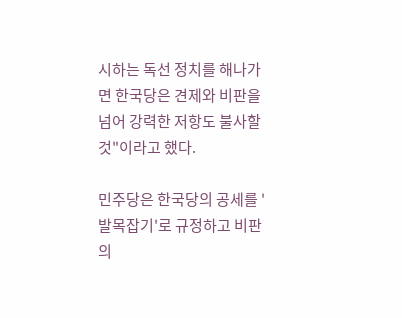시하는 독선 정치를 해나가면 한국당은 견제와 비판을 넘어 강력한 저항도 불사할 것"이라고 했다.

민주당은 한국당의 공세를 '발목잡기'로 규정하고 비판의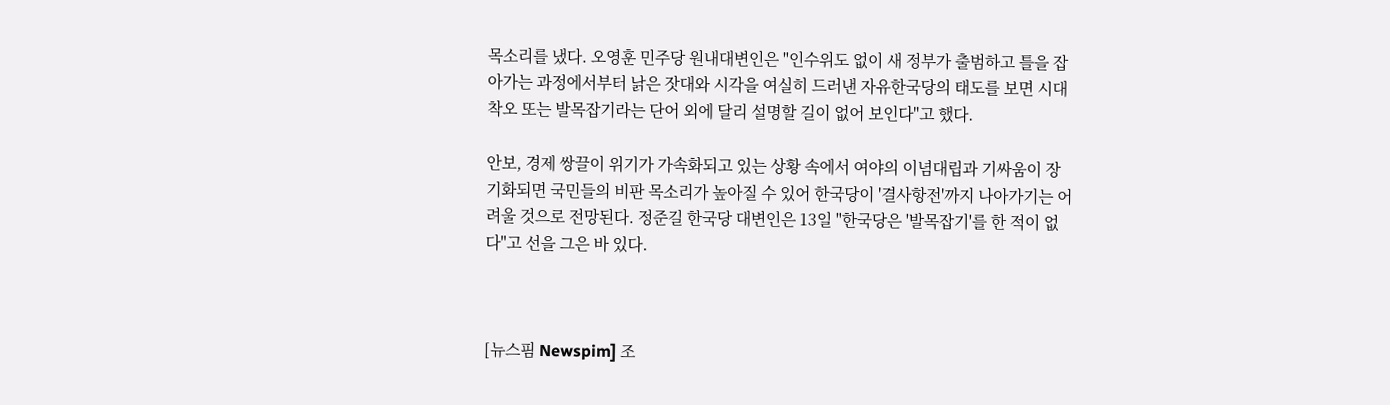목소리를 냈다. 오영훈 민주당 원내대변인은 "인수위도 없이 새 정부가 출범하고 틀을 잡아가는 과정에서부터 낡은 잣대와 시각을 여실히 드러낸 자유한국당의 태도를 보면 시대착오 또는 발목잡기라는 단어 외에 달리 설명할 길이 없어 보인다"고 했다.

안보, 경제 쌍끌이 위기가 가속화되고 있는 상황 속에서 여야의 이념대립과 기싸움이 장기화되면 국민들의 비판 목소리가 높아질 수 있어 한국당이 '결사항전'까지 나아가기는 어려울 것으로 전망된다. 정준길 한국당 대변인은 13일 "한국당은 '발목잡기'를 한 적이 없다"고 선을 그은 바 있다.



[뉴스핌 Newspim] 조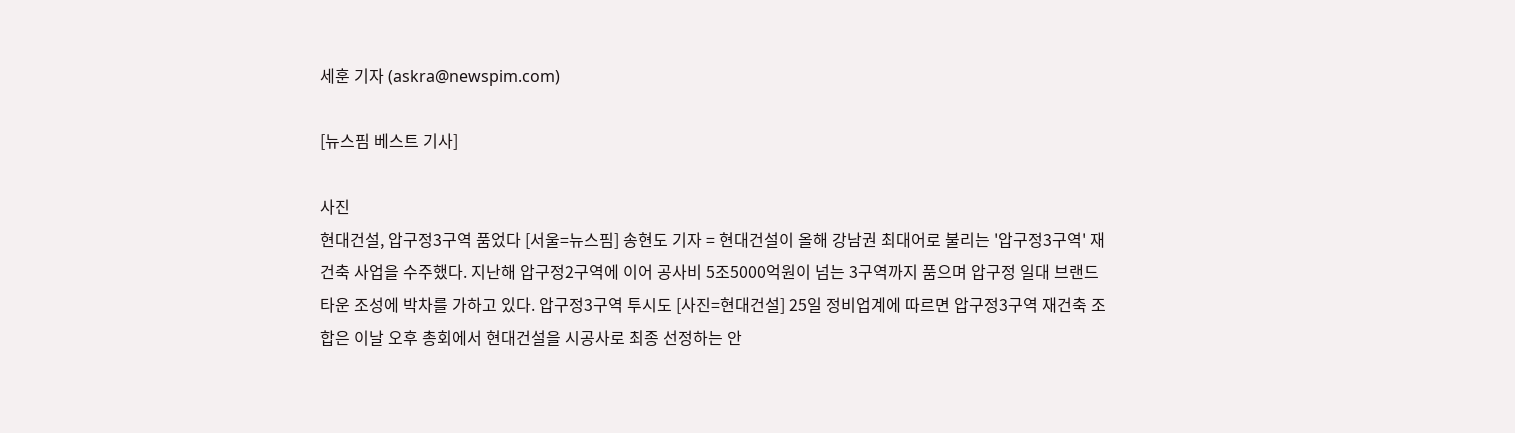세훈 기자 (askra@newspim.com)

[뉴스핌 베스트 기사]

사진
현대건설, 압구정3구역 품었다 [서울=뉴스핌] 송현도 기자 = 현대건설이 올해 강남권 최대어로 불리는 '압구정3구역' 재건축 사업을 수주했다. 지난해 압구정2구역에 이어 공사비 5조5000억원이 넘는 3구역까지 품으며 압구정 일대 브랜드 타운 조성에 박차를 가하고 있다. 압구정3구역 투시도 [사진=현대건설] 25일 정비업계에 따르면 압구정3구역 재건축 조합은 이날 오후 총회에서 현대건설을 시공사로 최종 선정하는 안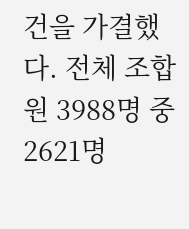건을 가결했다. 전체 조합원 3988명 중 2621명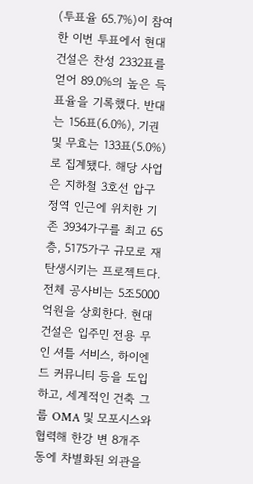(투표율 65.7%)이 참여한 이번 투표에서 현대건설은 찬성 2332표를 얻어 89.0%의 높은 득표율을 기록했다. 반대는 156표(6.0%), 기권 및 무효는 133표(5.0%)로 집계됐다. 해당 사업은 지하철 3호선 압구정역 인근에 위치한 기존 3934가구를 최고 65층, 5175가구 규모로 재탄생시키는 프로젝트다. 전체 공사비는 5조5000억원을 상회한다. 현대건설은 입주민 전용 무인 셔틀 서비스, 하이엔드 커뮤니티 등을 도입하고, 세계적인 건축 그룹 OMA 및 모포시스와 협력해 한강 변 8개주동에 차별화된 외관을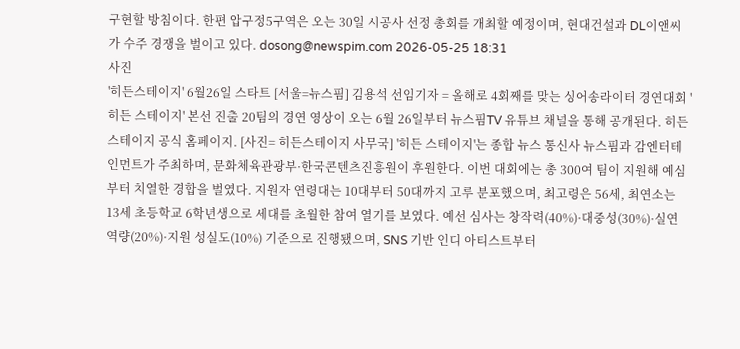구현할 방침이다. 한편 압구정5구역은 오는 30일 시공사 선정 총회를 개최할 예정이며, 현대건설과 DL이앤씨가 수주 경쟁을 벌이고 있다. dosong@newspim.com 2026-05-25 18:31
사진
'히든스테이지' 6월26일 스타트 [서울=뉴스핌] 김용석 선임기자 = 올해로 4회째를 맞는 싱어송라이터 경연대회 '히든 스테이지' 본선 진출 20팀의 경연 영상이 오는 6월 26일부터 뉴스핌TV 유튜브 채널을 통해 공개된다. 히든스테이지 공식 홈페이지. [사진= 히든스테이지 사무국] '히든 스테이지'는 종합 뉴스 통신사 뉴스핌과 감엔터테인먼트가 주최하며, 문화체육관광부·한국콘텐츠진흥원이 후원한다. 이번 대회에는 총 300여 팀이 지원해 예심부터 치열한 경합을 벌였다. 지원자 연령대는 10대부터 50대까지 고루 분포했으며, 최고령은 56세, 최연소는 13세 초등학교 6학년생으로 세대를 초월한 참여 열기를 보였다. 예선 심사는 창작력(40%)·대중성(30%)·실연 역량(20%)·지원 성실도(10%) 기준으로 진행됐으며, SNS 기반 인디 아티스트부터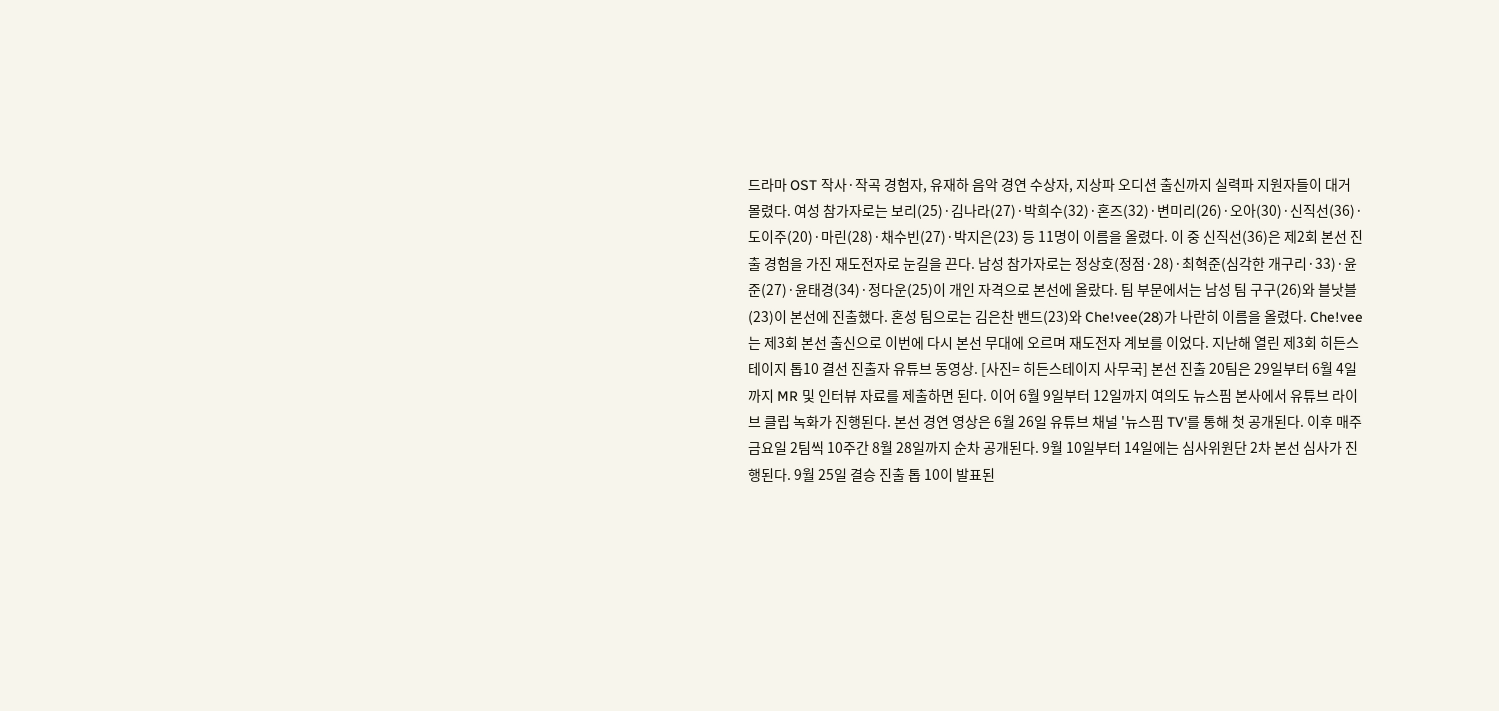드라마 OST 작사·작곡 경험자, 유재하 음악 경연 수상자, 지상파 오디션 출신까지 실력파 지원자들이 대거 몰렸다. 여성 참가자로는 보리(25)·김나라(27)·박희수(32)·혼즈(32)·변미리(26)·오아(30)·신직선(36)·도이주(20)·마린(28)·채수빈(27)·박지은(23) 등 11명이 이름을 올렸다. 이 중 신직선(36)은 제2회 본선 진출 경험을 가진 재도전자로 눈길을 끈다. 남성 참가자로는 정상호(정점·28)·최혁준(심각한 개구리·33)·윤준(27)·윤태경(34)·정다운(25)이 개인 자격으로 본선에 올랐다. 팀 부문에서는 남성 팀 구구(26)와 블낫블(23)이 본선에 진출했다. 혼성 팀으로는 김은찬 밴드(23)와 Che!vee(28)가 나란히 이름을 올렸다. Che!vee는 제3회 본선 출신으로 이번에 다시 본선 무대에 오르며 재도전자 계보를 이었다. 지난해 열린 제3회 히든스테이지 톱10 결선 진출자 유튜브 동영상. [사진= 히든스테이지 사무국] 본선 진출 20팀은 29일부터 6월 4일까지 MR 및 인터뷰 자료를 제출하면 된다. 이어 6월 9일부터 12일까지 여의도 뉴스핌 본사에서 유튜브 라이브 클립 녹화가 진행된다. 본선 경연 영상은 6월 26일 유튜브 채널 '뉴스핌 TV'를 통해 첫 공개된다. 이후 매주 금요일 2팀씩 10주간 8월 28일까지 순차 공개된다. 9월 10일부터 14일에는 심사위원단 2차 본선 심사가 진행된다. 9월 25일 결승 진출 톱 10이 발표된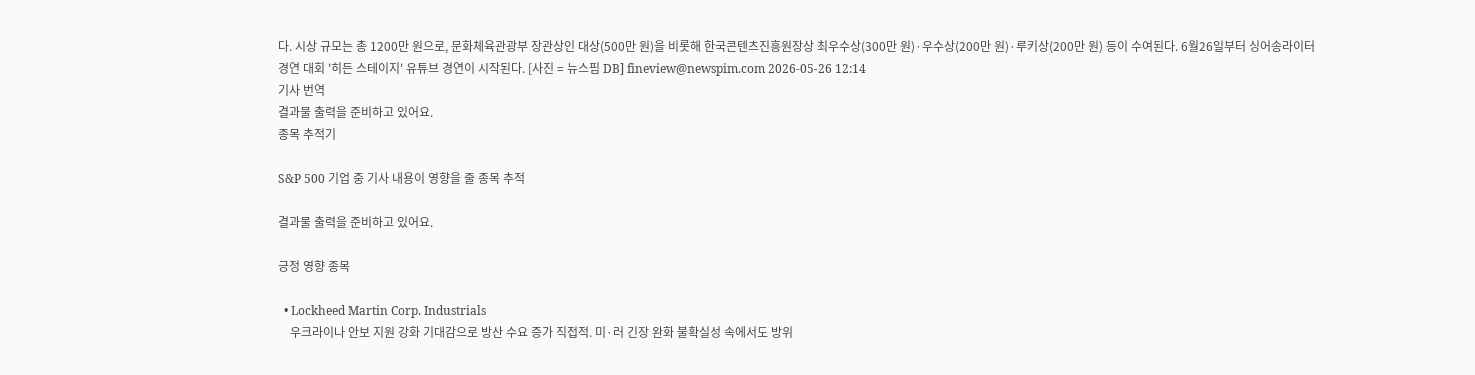다. 시상 규모는 총 1200만 원으로, 문화체육관광부 장관상인 대상(500만 원)을 비롯해 한국콘텐츠진흥원장상 최우수상(300만 원)·우수상(200만 원)·루키상(200만 원) 등이 수여된다. 6월26일부터 싱어송라이터 경연 대회 '히든 스테이지' 유튜브 경연이 시작된다. [사진 = 뉴스핌 DB] fineview@newspim.com 2026-05-26 12:14
기사 번역
결과물 출력을 준비하고 있어요.
종목 추적기

S&P 500 기업 중 기사 내용이 영향을 줄 종목 추적

결과물 출력을 준비하고 있어요.

긍정 영향 종목

  • Lockheed Martin Corp. Industrials
    우크라이나 안보 지원 강화 기대감으로 방산 수요 증가 직접적. 미·러 긴장 완화 불확실성 속에서도 방위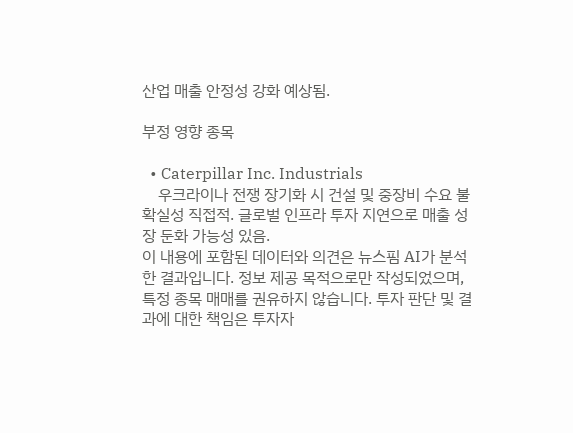산업 매출 안정성 강화 예상됨.

부정 영향 종목

  • Caterpillar Inc. Industrials
    우크라이나 전쟁 장기화 시 건설 및 중장비 수요 불확실성 직접적. 글로벌 인프라 투자 지연으로 매출 성장 둔화 가능성 있음.
이 내용에 포함된 데이터와 의견은 뉴스핌 AI가 분석한 결과입니다. 정보 제공 목적으로만 작성되었으며, 특정 종목 매매를 권유하지 않습니다. 투자 판단 및 결과에 대한 책임은 투자자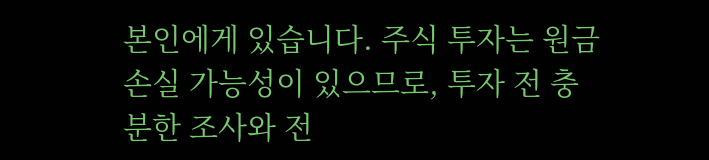본인에게 있습니다. 주식 투자는 원금 손실 가능성이 있으므로, 투자 전 충분한 조사와 전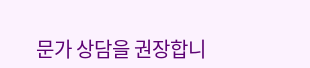문가 상담을 권장합니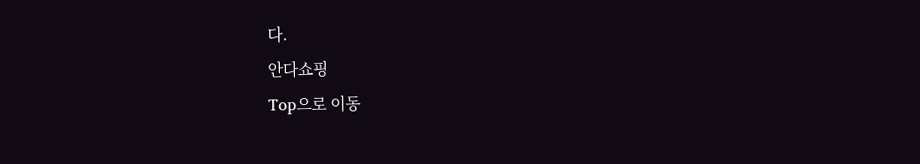다.
안다쇼핑
Top으로 이동